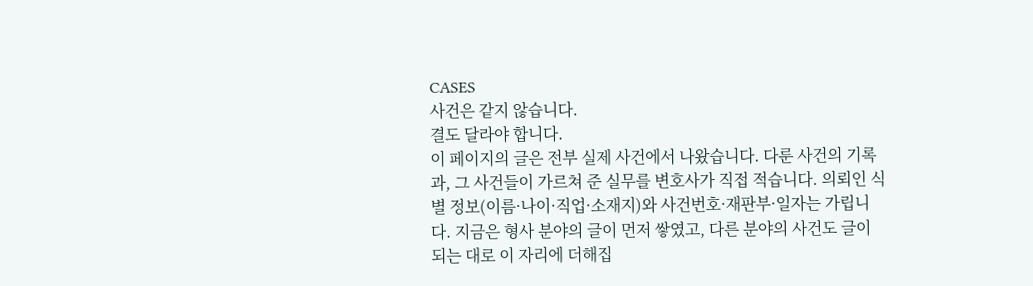CASES
사건은 같지 않습니다.
결도 달라야 합니다.
이 페이지의 글은 전부 실제 사건에서 나왔습니다. 다룬 사건의 기록과, 그 사건들이 가르쳐 준 실무를 변호사가 직접 적습니다. 의뢰인 식별 정보(이름·나이·직업·소재지)와 사건번호·재판부·일자는 가립니다. 지금은 형사 분야의 글이 먼저 쌓였고, 다른 분야의 사건도 글이 되는 대로 이 자리에 더해집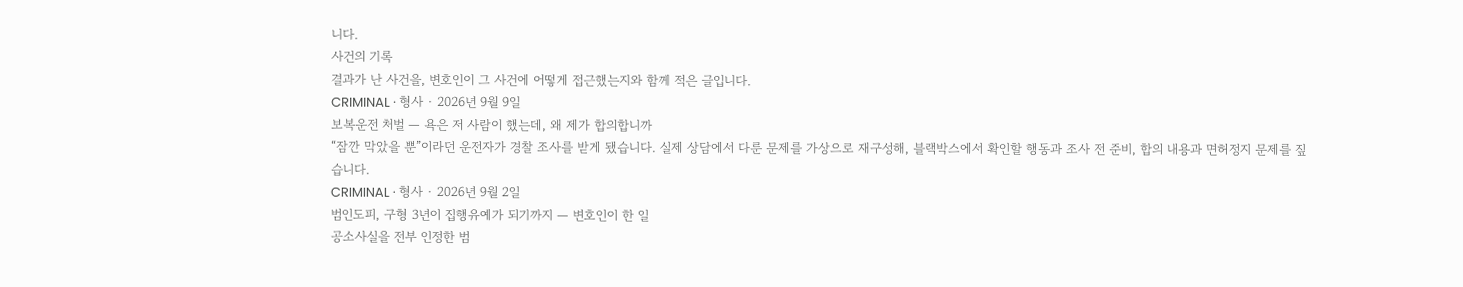니다.
사건의 기록
결과가 난 사건을, 변호인이 그 사건에 어떻게 접근했는지와 함께 적은 글입니다.
CRIMINAL · 형사 · 2026년 9월 9일
보복운전 처벌 — 욕은 저 사람이 했는데, 왜 제가 합의합니까
“잠깐 막았을 뿐”이라던 운전자가 경찰 조사를 받게 됐습니다. 실제 상담에서 다룬 문제를 가상으로 재구성해, 블랙박스에서 확인할 행동과 조사 전 준비, 합의 내용과 면허정지 문제를 짚습니다.
CRIMINAL · 형사 · 2026년 9월 2일
범인도피, 구형 3년이 집행유예가 되기까지 — 변호인이 한 일
공소사실을 전부 인정한 범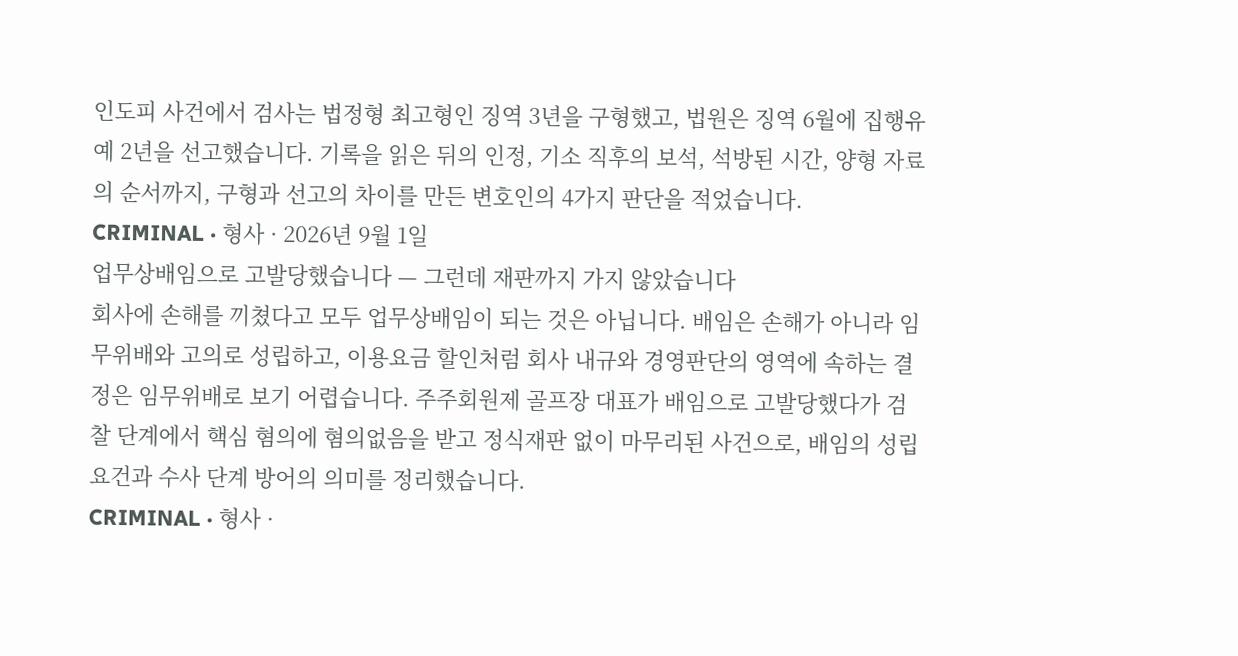인도피 사건에서 검사는 법정형 최고형인 징역 3년을 구형했고, 법원은 징역 6월에 집행유예 2년을 선고했습니다. 기록을 읽은 뒤의 인정, 기소 직후의 보석, 석방된 시간, 양형 자료의 순서까지, 구형과 선고의 차이를 만든 변호인의 4가지 판단을 적었습니다.
CRIMINAL · 형사 · 2026년 9월 1일
업무상배임으로 고발당했습니다 — 그런데 재판까지 가지 않았습니다
회사에 손해를 끼쳤다고 모두 업무상배임이 되는 것은 아닙니다. 배임은 손해가 아니라 임무위배와 고의로 성립하고, 이용요금 할인처럼 회사 내규와 경영판단의 영역에 속하는 결정은 임무위배로 보기 어렵습니다. 주주회원제 골프장 대표가 배임으로 고발당했다가 검찰 단계에서 핵심 혐의에 혐의없음을 받고 정식재판 없이 마무리된 사건으로, 배임의 성립요건과 수사 단계 방어의 의미를 정리했습니다.
CRIMINAL · 형사 ·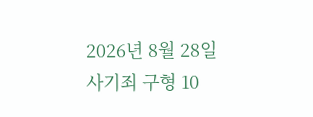2026년 8월 28일
사기죄 구형 10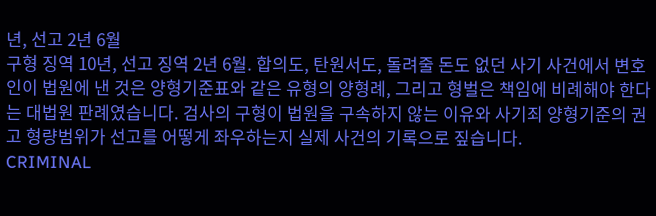년, 선고 2년 6월
구형 징역 10년, 선고 징역 2년 6월. 합의도, 탄원서도, 돌려줄 돈도 없던 사기 사건에서 변호인이 법원에 낸 것은 양형기준표와 같은 유형의 양형례, 그리고 형벌은 책임에 비례해야 한다는 대법원 판례였습니다. 검사의 구형이 법원을 구속하지 않는 이유와 사기죄 양형기준의 권고 형량범위가 선고를 어떻게 좌우하는지 실제 사건의 기록으로 짚습니다.
CRIMINAL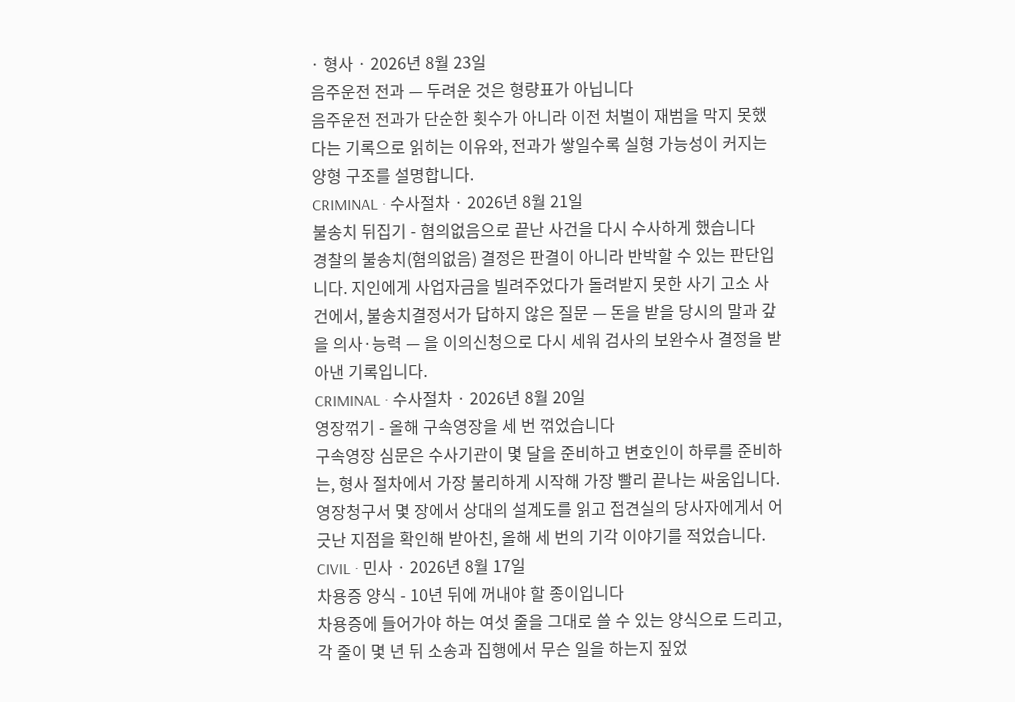· 형사 · 2026년 8월 23일
음주운전 전과 — 두려운 것은 형량표가 아닙니다
음주운전 전과가 단순한 횟수가 아니라 이전 처벌이 재범을 막지 못했다는 기록으로 읽히는 이유와, 전과가 쌓일수록 실형 가능성이 커지는 양형 구조를 설명합니다.
CRIMINAL · 수사절차 · 2026년 8월 21일
불송치 뒤집기 - 혐의없음으로 끝난 사건을 다시 수사하게 했습니다
경찰의 불송치(혐의없음) 결정은 판결이 아니라 반박할 수 있는 판단입니다. 지인에게 사업자금을 빌려주었다가 돌려받지 못한 사기 고소 사건에서, 불송치결정서가 답하지 않은 질문 — 돈을 받을 당시의 말과 갚을 의사·능력 — 을 이의신청으로 다시 세워 검사의 보완수사 결정을 받아낸 기록입니다.
CRIMINAL · 수사절차 · 2026년 8월 20일
영장꺾기 - 올해 구속영장을 세 번 꺾었습니다
구속영장 심문은 수사기관이 몇 달을 준비하고 변호인이 하루를 준비하는, 형사 절차에서 가장 불리하게 시작해 가장 빨리 끝나는 싸움입니다. 영장청구서 몇 장에서 상대의 설계도를 읽고 접견실의 당사자에게서 어긋난 지점을 확인해 받아친, 올해 세 번의 기각 이야기를 적었습니다.
CIVIL · 민사 · 2026년 8월 17일
차용증 양식 - 10년 뒤에 꺼내야 할 종이입니다
차용증에 들어가야 하는 여섯 줄을 그대로 쓸 수 있는 양식으로 드리고, 각 줄이 몇 년 뒤 소송과 집행에서 무슨 일을 하는지 짚었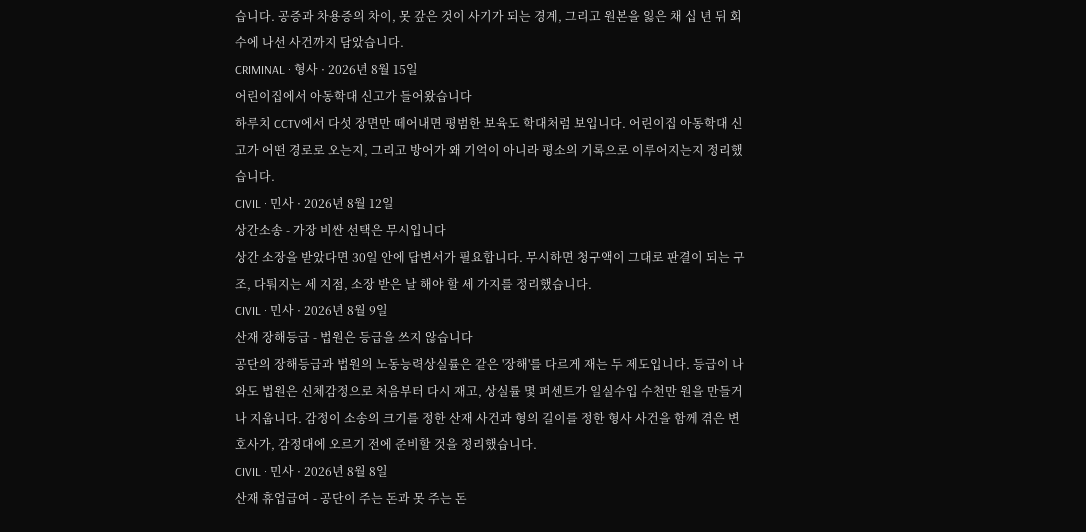습니다. 공증과 차용증의 차이, 못 갚은 것이 사기가 되는 경계, 그리고 원본을 잃은 채 십 년 뒤 회수에 나선 사건까지 담았습니다.
CRIMINAL · 형사 · 2026년 8월 15일
어린이집에서 아동학대 신고가 들어왔습니다
하루치 CCTV에서 다섯 장면만 떼어내면 평범한 보육도 학대처럼 보입니다. 어린이집 아동학대 신고가 어떤 경로로 오는지, 그리고 방어가 왜 기억이 아니라 평소의 기록으로 이루어지는지 정리했습니다.
CIVIL · 민사 · 2026년 8월 12일
상간소송 - 가장 비싼 선택은 무시입니다
상간 소장을 받았다면 30일 안에 답변서가 필요합니다. 무시하면 청구액이 그대로 판결이 되는 구조, 다퉈지는 세 지점, 소장 받은 날 해야 할 세 가지를 정리했습니다.
CIVIL · 민사 · 2026년 8월 9일
산재 장해등급 - 법원은 등급을 쓰지 않습니다
공단의 장해등급과 법원의 노동능력상실률은 같은 '장해'를 다르게 재는 두 제도입니다. 등급이 나와도 법원은 신체감정으로 처음부터 다시 재고, 상실률 몇 퍼센트가 일실수입 수천만 원을 만들거나 지웁니다. 감정이 소송의 크기를 정한 산재 사건과 형의 길이를 정한 형사 사건을 함께 겪은 변호사가, 감정대에 오르기 전에 준비할 것을 정리했습니다.
CIVIL · 민사 · 2026년 8월 8일
산재 휴업급여 - 공단이 주는 돈과 못 주는 돈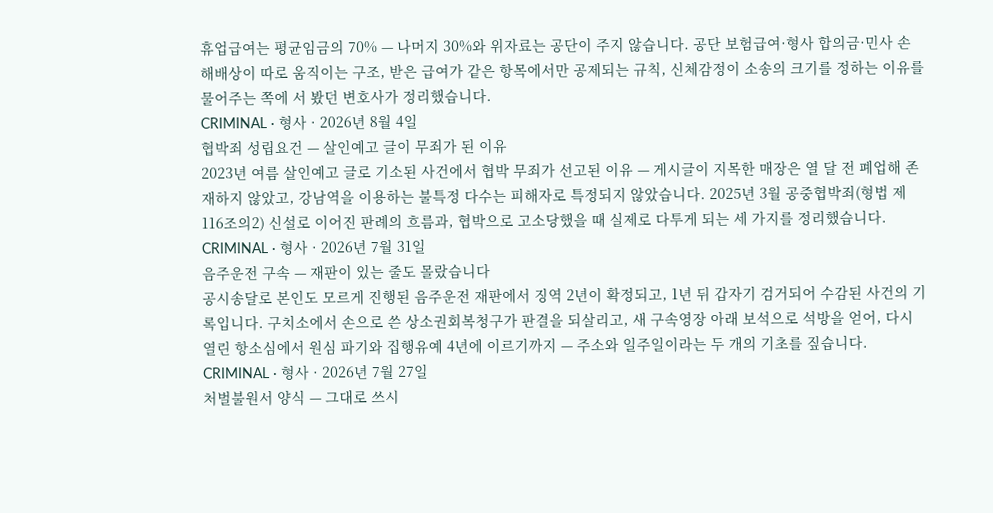휴업급여는 평균임금의 70% — 나머지 30%와 위자료는 공단이 주지 않습니다. 공단 보험급여·형사 합의금·민사 손해배상이 따로 움직이는 구조, 받은 급여가 같은 항목에서만 공제되는 규칙, 신체감정이 소송의 크기를 정하는 이유를 물어주는 쪽에 서 봤던 변호사가 정리했습니다.
CRIMINAL · 형사 · 2026년 8월 4일
협박죄 성립요건 — 살인예고 글이 무죄가 된 이유
2023년 여름 살인예고 글로 기소된 사건에서 협박 무죄가 선고된 이유 — 게시글이 지목한 매장은 열 달 전 폐업해 존재하지 않았고, 강남역을 이용하는 불특정 다수는 피해자로 특정되지 않았습니다. 2025년 3월 공중협박죄(형법 제116조의2) 신설로 이어진 판례의 흐름과, 협박으로 고소당했을 때 실제로 다투게 되는 세 가지를 정리했습니다.
CRIMINAL · 형사 · 2026년 7월 31일
음주운전 구속 — 재판이 있는 줄도 몰랐습니다
공시송달로 본인도 모르게 진행된 음주운전 재판에서 징역 2년이 확정되고, 1년 뒤 갑자기 검거되어 수감된 사건의 기록입니다. 구치소에서 손으로 쓴 상소권회복청구가 판결을 되살리고, 새 구속영장 아래 보석으로 석방을 얻어, 다시 열린 항소심에서 원심 파기와 집행유예 4년에 이르기까지 — 주소와 일주일이라는 두 개의 기초를 짚습니다.
CRIMINAL · 형사 · 2026년 7월 27일
처벌불원서 양식 — 그대로 쓰시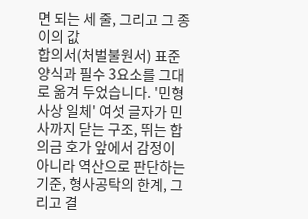면 되는 세 줄, 그리고 그 종이의 값
합의서(처벌불원서) 표준 양식과 필수 3요소를 그대로 옮겨 두었습니다. '민형사상 일체' 여섯 글자가 민사까지 닫는 구조, 뛰는 합의금 호가 앞에서 감정이 아니라 역산으로 판단하는 기준, 형사공탁의 한계, 그리고 결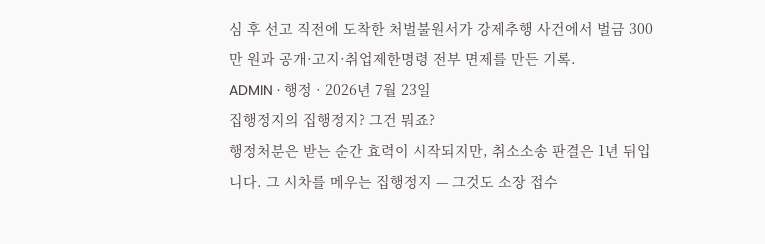심 후 선고 직전에 도착한 처벌불원서가 강제추행 사건에서 벌금 300만 원과 공개·고지·취업제한명령 전부 면제를 만든 기록.
ADMIN · 행정 · 2026년 7월 23일
집행정지의 집행정지? 그건 뭐죠?
행정처분은 받는 순간 효력이 시작되지만, 취소소송 판결은 1년 뒤입니다. 그 시차를 메우는 집행정지 — 그것도 소장 접수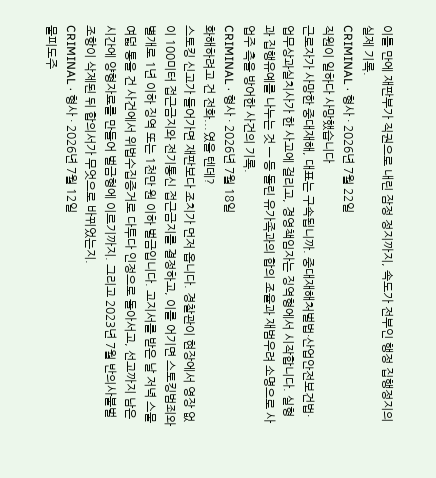이틀 만에 재판부가 직권으로 내린 잠정 정지까지, 속도가 전부인 행정 집행정지의 실제 기록.
CRIMINAL · 형사 · 2026년 7월 22일
직원이 일하다 사망했습니다
근로자가 사망한 중대재해, 대표는 구속됩니까. 중대재해처벌법·산업안전보건법·업무상과실치사가 한 사고에 걸리고, 경영책임자는 징역형에서 시작합니다. 실형과 집행유예를 나누는 것 — 등 돌린 유가족과의 합의 조율과 재범우려 소명으로 사업주 측을 방어한 사건의 기록.
CRIMINAL · 형사 · 2026년 7월 18일
화해하려고 건 전화...였을 텐데?
스토킹 신고가 들어가면 재판보다 조치가 먼저 옵니다. 경찰관이 현장에서 영장 없이 100미터 접근금지와 전기통신 접근금지를 결정하고, 이를 어기면 스토킹범죄와 별개로 1년 이하 징역 또는 1천만 원 이하 벌금입니다. 고지서를 받은 날 저녁 스물여덟 통을 건 사건에서 위법수집증거로 다투다 인정으로 돌아서고, 선고까지 남은 시간에 양형자료를 만들어 벌금형에 이르기까지. 그리고 2023년 7월 반의사불벌 조항이 삭제된 뒤 합의서가 무엇으로 바뀌었는지.
CRIMINAL · 형사 · 2026년 7월 12일
물피도주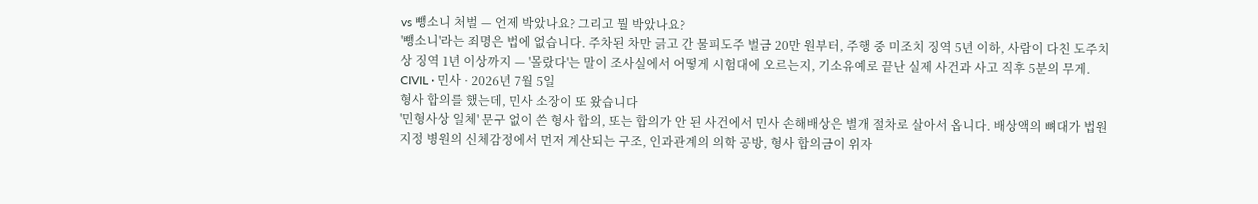vs 뺑소니 처벌 — 언제 박았나요? 그리고 뭘 박았나요?
'뺑소니'라는 죄명은 법에 없습니다. 주차된 차만 긁고 간 물피도주 벌금 20만 원부터, 주행 중 미조치 징역 5년 이하, 사람이 다친 도주치상 징역 1년 이상까지 — '몰랐다'는 말이 조사실에서 어떻게 시험대에 오르는지, 기소유예로 끝난 실제 사건과 사고 직후 5분의 무게.
CIVIL · 민사 · 2026년 7월 5일
형사 합의를 했는데, 민사 소장이 또 왔습니다
'민형사상 일체' 문구 없이 쓴 형사 합의, 또는 합의가 안 된 사건에서 민사 손해배상은 별개 절차로 살아서 옵니다. 배상액의 뼈대가 법원 지정 병원의 신체감정에서 먼저 계산되는 구조, 인과관계의 의학 공방, 형사 합의금이 위자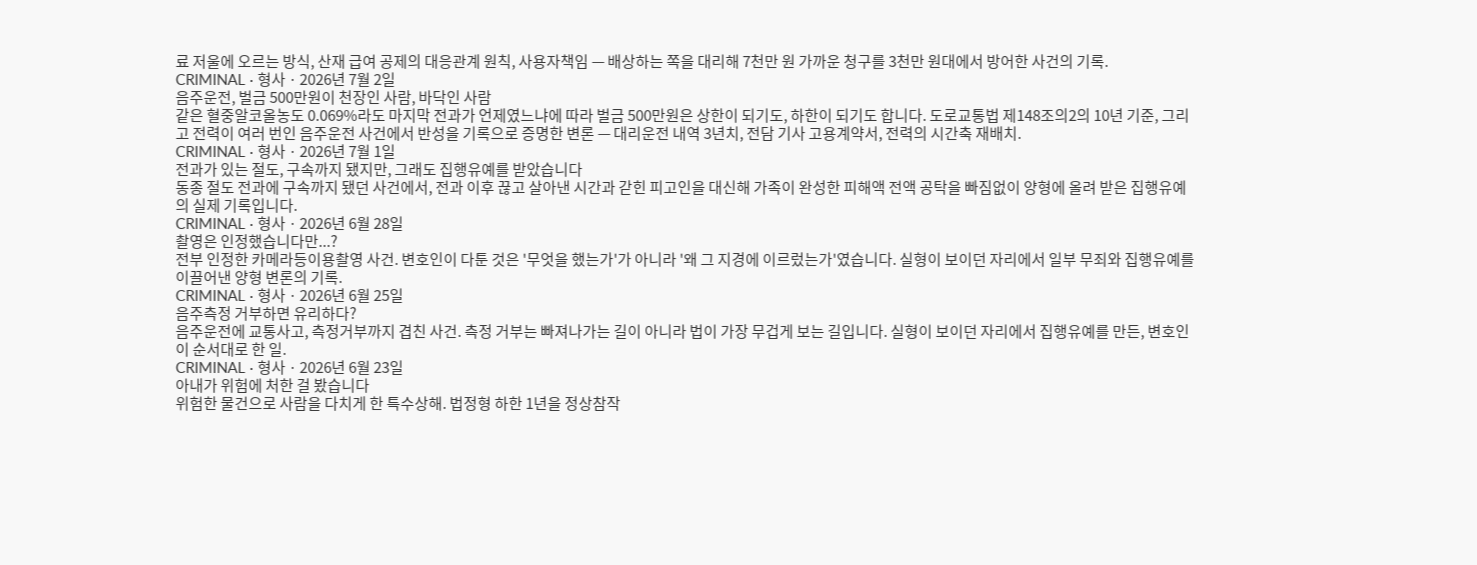료 저울에 오르는 방식, 산재 급여 공제의 대응관계 원칙, 사용자책임 — 배상하는 쪽을 대리해 7천만 원 가까운 청구를 3천만 원대에서 방어한 사건의 기록.
CRIMINAL · 형사 · 2026년 7월 2일
음주운전, 벌금 500만원이 천장인 사람, 바닥인 사람
같은 혈중알코올농도 0.069%라도 마지막 전과가 언제였느냐에 따라 벌금 500만원은 상한이 되기도, 하한이 되기도 합니다. 도로교통법 제148조의2의 10년 기준, 그리고 전력이 여러 번인 음주운전 사건에서 반성을 기록으로 증명한 변론 — 대리운전 내역 3년치, 전담 기사 고용계약서, 전력의 시간축 재배치.
CRIMINAL · 형사 · 2026년 7월 1일
전과가 있는 절도, 구속까지 됐지만, 그래도 집행유예를 받았습니다
동종 절도 전과에 구속까지 됐던 사건에서, 전과 이후 끊고 살아낸 시간과 갇힌 피고인을 대신해 가족이 완성한 피해액 전액 공탁을 빠짐없이 양형에 올려 받은 집행유예의 실제 기록입니다.
CRIMINAL · 형사 · 2026년 6월 28일
촬영은 인정했습니다만...?
전부 인정한 카메라등이용촬영 사건. 변호인이 다툰 것은 '무엇을 했는가'가 아니라 '왜 그 지경에 이르렀는가'였습니다. 실형이 보이던 자리에서 일부 무죄와 집행유예를 이끌어낸 양형 변론의 기록.
CRIMINAL · 형사 · 2026년 6월 25일
음주측정 거부하면 유리하다?
음주운전에 교통사고, 측정거부까지 겹친 사건. 측정 거부는 빠져나가는 길이 아니라 법이 가장 무겁게 보는 길입니다. 실형이 보이던 자리에서 집행유예를 만든, 변호인이 순서대로 한 일.
CRIMINAL · 형사 · 2026년 6월 23일
아내가 위험에 처한 걸 봤습니다
위험한 물건으로 사람을 다치게 한 특수상해. 법정형 하한 1년을 정상참작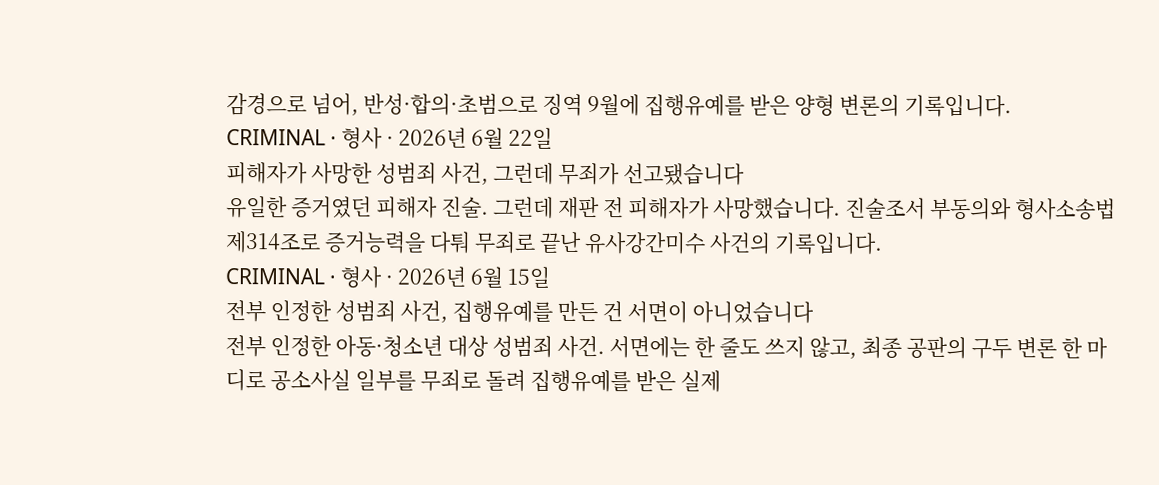감경으로 넘어, 반성·합의·초범으로 징역 9월에 집행유예를 받은 양형 변론의 기록입니다.
CRIMINAL · 형사 · 2026년 6월 22일
피해자가 사망한 성범죄 사건, 그런데 무죄가 선고됐습니다
유일한 증거였던 피해자 진술. 그런데 재판 전 피해자가 사망했습니다. 진술조서 부동의와 형사소송법 제314조로 증거능력을 다퉈 무죄로 끝난 유사강간미수 사건의 기록입니다.
CRIMINAL · 형사 · 2026년 6월 15일
전부 인정한 성범죄 사건, 집행유예를 만든 건 서면이 아니었습니다
전부 인정한 아동·청소년 대상 성범죄 사건. 서면에는 한 줄도 쓰지 않고, 최종 공판의 구두 변론 한 마디로 공소사실 일부를 무죄로 돌려 집행유예를 받은 실제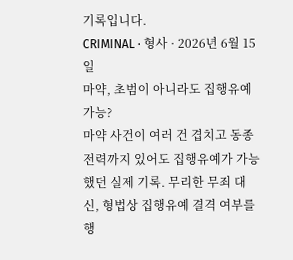기록입니다.
CRIMINAL · 형사 · 2026년 6월 15일
마약, 초범이 아니라도 집행유예 가능?
마약 사건이 여러 건 겹치고 동종 전력까지 있어도 집행유예가 가능했던 실제 기록. 무리한 무죄 대신, 형법상 집행유예 결격 여부를 행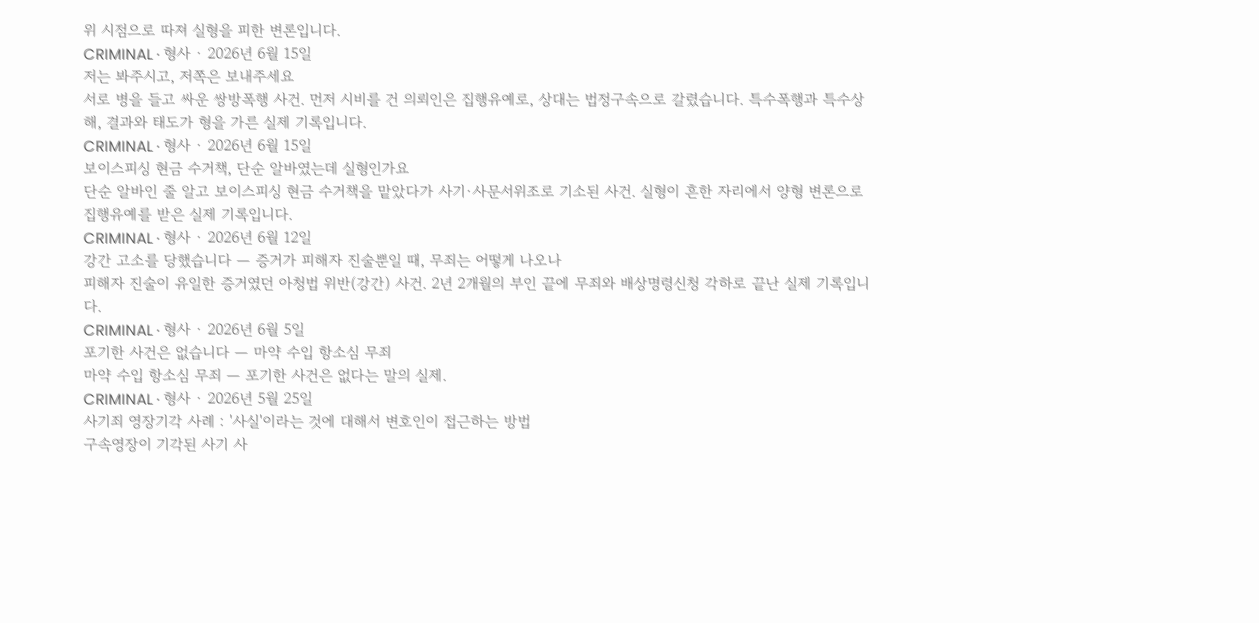위 시점으로 따져 실형을 피한 변론입니다.
CRIMINAL · 형사 · 2026년 6월 15일
저는 봐주시고, 저쪽은 보내주세요
서로 병을 들고 싸운 쌍방폭행 사건. 먼저 시비를 건 의뢰인은 집행유예로, 상대는 법정구속으로 갈렸습니다. 특수폭행과 특수상해, 결과와 태도가 형을 가른 실제 기록입니다.
CRIMINAL · 형사 · 2026년 6월 15일
보이스피싱 현금 수거책, 단순 알바였는데 실형인가요
단순 알바인 줄 알고 보이스피싱 현금 수거책을 맡았다가 사기·사문서위조로 기소된 사건. 실형이 흔한 자리에서 양형 변론으로 집행유예를 받은 실제 기록입니다.
CRIMINAL · 형사 · 2026년 6월 12일
강간 고소를 당했습니다 — 증거가 피해자 진술뿐일 때, 무죄는 어떻게 나오나
피해자 진술이 유일한 증거였던 아청법 위반(강간) 사건. 2년 2개월의 부인 끝에 무죄와 배상명령신청 각하로 끝난 실제 기록입니다.
CRIMINAL · 형사 · 2026년 6월 5일
포기한 사건은 없습니다 — 마약 수입 항소심 무죄
마약 수입 항소심 무죄 — 포기한 사건은 없다는 말의 실제.
CRIMINAL · 형사 · 2026년 5월 25일
사기죄 영장기각 사례 : '사실'이라는 것에 대해서 변호인이 접근하는 방법
구속영장이 기각된 사기 사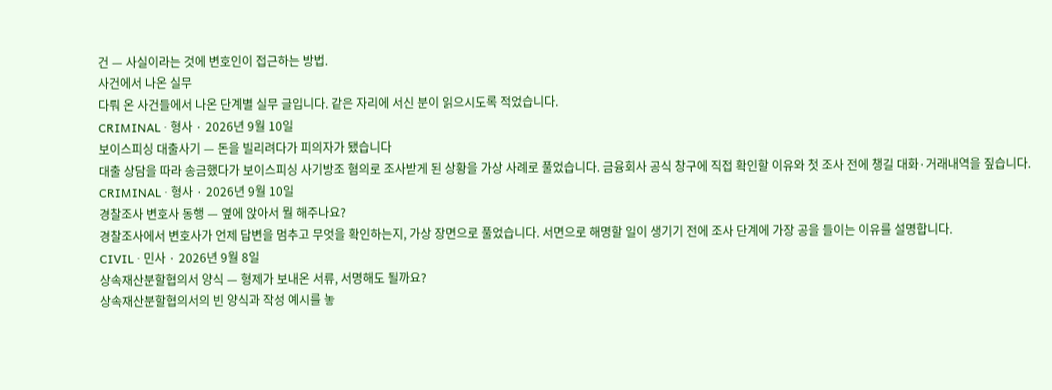건 — 사실이라는 것에 변호인이 접근하는 방법.
사건에서 나온 실무
다뤄 온 사건들에서 나온 단계별 실무 글입니다. 같은 자리에 서신 분이 읽으시도록 적었습니다.
CRIMINAL · 형사 · 2026년 9월 10일
보이스피싱 대출사기 — 돈을 빌리려다가 피의자가 됐습니다
대출 상담을 따라 송금했다가 보이스피싱 사기방조 혐의로 조사받게 된 상황을 가상 사례로 풀었습니다. 금융회사 공식 창구에 직접 확인할 이유와 첫 조사 전에 챙길 대화·거래내역을 짚습니다.
CRIMINAL · 형사 · 2026년 9월 10일
경찰조사 변호사 동행 — 옆에 앉아서 뭘 해주나요?
경찰조사에서 변호사가 언제 답변을 멈추고 무엇을 확인하는지, 가상 장면으로 풀었습니다. 서면으로 해명할 일이 생기기 전에 조사 단계에 가장 공을 들이는 이유를 설명합니다.
CIVIL · 민사 · 2026년 9월 8일
상속재산분할협의서 양식 — 형제가 보내온 서류, 서명해도 될까요?
상속재산분할협의서의 빈 양식과 작성 예시를 놓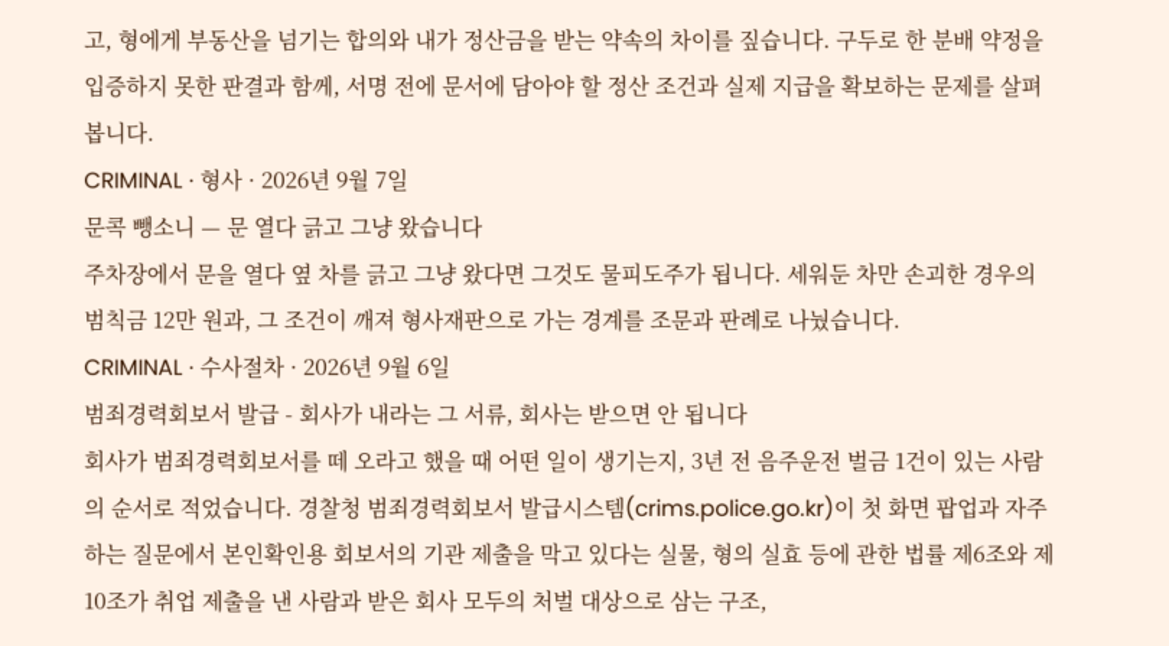고, 형에게 부동산을 넘기는 합의와 내가 정산금을 받는 약속의 차이를 짚습니다. 구두로 한 분배 약정을 입증하지 못한 판결과 함께, 서명 전에 문서에 담아야 할 정산 조건과 실제 지급을 확보하는 문제를 살펴봅니다.
CRIMINAL · 형사 · 2026년 9월 7일
문콕 뺑소니 — 문 열다 긁고 그냥 왔습니다
주차장에서 문을 열다 옆 차를 긁고 그냥 왔다면 그것도 물피도주가 됩니다. 세워둔 차만 손괴한 경우의 범칙금 12만 원과, 그 조건이 깨져 형사재판으로 가는 경계를 조문과 판례로 나눴습니다.
CRIMINAL · 수사절차 · 2026년 9월 6일
범죄경력회보서 발급 - 회사가 내라는 그 서류, 회사는 받으면 안 됩니다
회사가 범죄경력회보서를 떼 오라고 했을 때 어떤 일이 생기는지, 3년 전 음주운전 벌금 1건이 있는 사람의 순서로 적었습니다. 경찰청 범죄경력회보서 발급시스템(crims.police.go.kr)이 첫 화면 팝업과 자주하는 질문에서 본인확인용 회보서의 기관 제출을 막고 있다는 실물, 형의 실효 등에 관한 법률 제6조와 제10조가 취업 제출을 낸 사람과 받은 회사 모두의 처벌 대상으로 삼는 구조,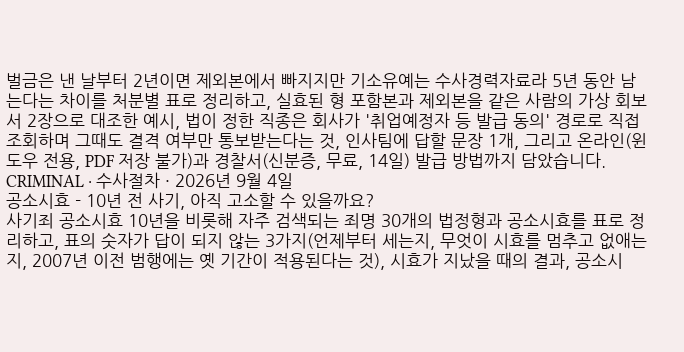벌금은 낸 날부터 2년이면 제외본에서 빠지지만 기소유예는 수사경력자료라 5년 동안 남는다는 차이를 처분별 표로 정리하고, 실효된 형 포함본과 제외본을 같은 사람의 가상 회보서 2장으로 대조한 예시, 법이 정한 직종은 회사가 '취업예정자 등 발급 동의' 경로로 직접 조회하며 그때도 결격 여부만 통보받는다는 것, 인사팀에 답할 문장 1개, 그리고 온라인(윈도우 전용, PDF 저장 불가)과 경찰서(신분증, 무료, 14일) 발급 방법까지 담았습니다.
CRIMINAL · 수사절차 · 2026년 9월 4일
공소시효 - 10년 전 사기, 아직 고소할 수 있을까요?
사기죄 공소시효 10년을 비롯해 자주 검색되는 죄명 30개의 법정형과 공소시효를 표로 정리하고, 표의 숫자가 답이 되지 않는 3가지(언제부터 세는지, 무엇이 시효를 멈추고 없애는지, 2007년 이전 범행에는 옛 기간이 적용된다는 것), 시효가 지났을 때의 결과, 공소시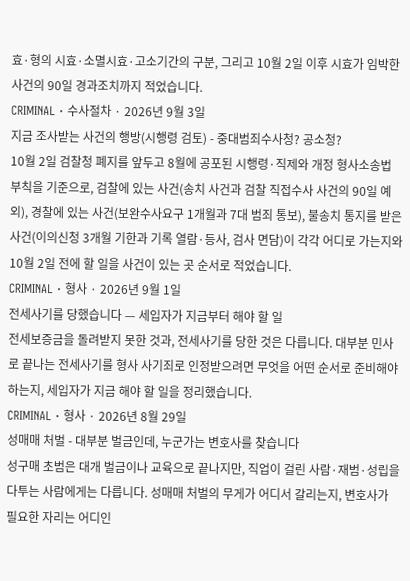효·형의 시효·소멸시효·고소기간의 구분, 그리고 10월 2일 이후 시효가 임박한 사건의 90일 경과조치까지 적었습니다.
CRIMINAL · 수사절차 · 2026년 9월 3일
지금 조사받는 사건의 행방(시행령 검토) - 중대범죄수사청? 공소청?
10월 2일 검찰청 폐지를 앞두고 8월에 공포된 시행령·직제와 개정 형사소송법 부칙을 기준으로, 검찰에 있는 사건(송치 사건과 검찰 직접수사 사건의 90일 예외), 경찰에 있는 사건(보완수사요구 1개월과 7대 범죄 통보), 불송치 통지를 받은 사건(이의신청 3개월 기한과 기록 열람·등사, 검사 면담)이 각각 어디로 가는지와 10월 2일 전에 할 일을 사건이 있는 곳 순서로 적었습니다.
CRIMINAL · 형사 · 2026년 9월 1일
전세사기를 당했습니다 — 세입자가 지금부터 해야 할 일
전세보증금을 돌려받지 못한 것과, 전세사기를 당한 것은 다릅니다. 대부분 민사로 끝나는 전세사기를 형사 사기죄로 인정받으려면 무엇을 어떤 순서로 준비해야 하는지, 세입자가 지금 해야 할 일을 정리했습니다.
CRIMINAL · 형사 · 2026년 8월 29일
성매매 처벌 - 대부분 벌금인데, 누군가는 변호사를 찾습니다
성구매 초범은 대개 벌금이나 교육으로 끝나지만, 직업이 걸린 사람·재범·성립을 다투는 사람에게는 다릅니다. 성매매 처벌의 무게가 어디서 갈리는지, 변호사가 필요한 자리는 어디인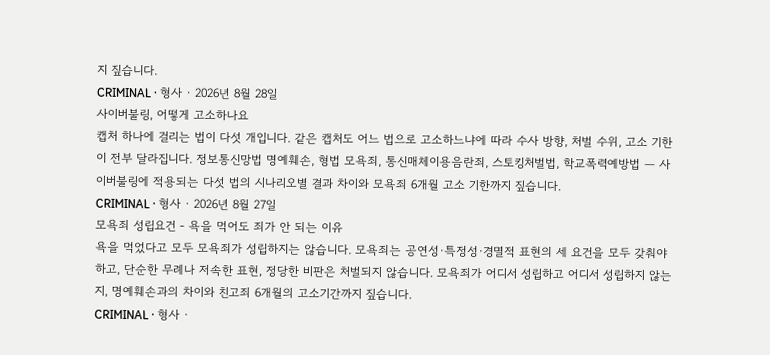지 짚습니다.
CRIMINAL · 형사 · 2026년 8월 28일
사이버불링, 어떻게 고소하나요
캡처 하나에 걸리는 법이 다섯 개입니다. 같은 캡처도 어느 법으로 고소하느냐에 따라 수사 방향, 처벌 수위, 고소 기한이 전부 달라집니다. 정보통신망법 명예훼손, 형법 모욕죄, 통신매체이용음란죄, 스토킹처벌법, 학교폭력예방법 — 사이버불링에 적용되는 다섯 법의 시나리오별 결과 차이와 모욕죄 6개월 고소 기한까지 짚습니다.
CRIMINAL · 형사 · 2026년 8월 27일
모욕죄 성립요건 - 욕을 먹어도 죄가 안 되는 이유
욕을 먹었다고 모두 모욕죄가 성립하지는 않습니다. 모욕죄는 공연성·특정성·경멸적 표현의 세 요건을 모두 갖춰야 하고, 단순한 무례나 저속한 표현, 정당한 비판은 처벌되지 않습니다. 모욕죄가 어디서 성립하고 어디서 성립하지 않는지, 명예훼손과의 차이와 친고죄 6개월의 고소기간까지 짚습니다.
CRIMINAL · 형사 ·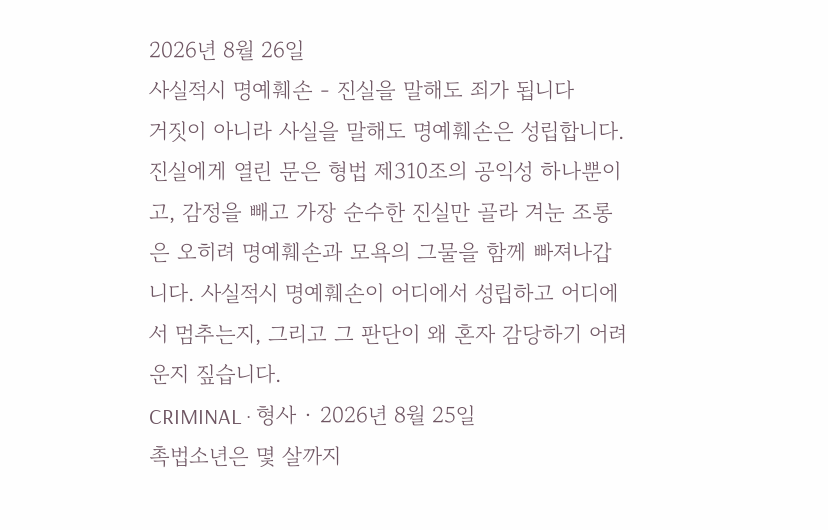2026년 8월 26일
사실적시 명예훼손 - 진실을 말해도 죄가 됩니다
거짓이 아니라 사실을 말해도 명예훼손은 성립합니다. 진실에게 열린 문은 형법 제310조의 공익성 하나뿐이고, 감정을 빼고 가장 순수한 진실만 골라 겨눈 조롱은 오히려 명예훼손과 모욕의 그물을 함께 빠져나갑니다. 사실적시 명예훼손이 어디에서 성립하고 어디에서 멈추는지, 그리고 그 판단이 왜 혼자 감당하기 어려운지 짚습니다.
CRIMINAL · 형사 · 2026년 8월 25일
촉법소년은 몇 살까지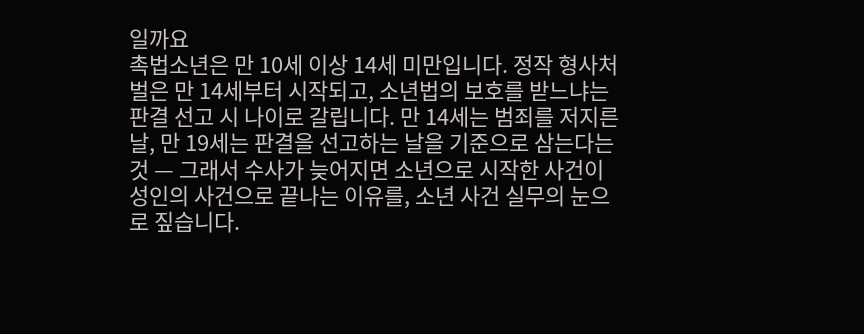일까요
촉법소년은 만 10세 이상 14세 미만입니다. 정작 형사처벌은 만 14세부터 시작되고, 소년법의 보호를 받느냐는 판결 선고 시 나이로 갈립니다. 만 14세는 범죄를 저지른 날, 만 19세는 판결을 선고하는 날을 기준으로 삼는다는 것 — 그래서 수사가 늦어지면 소년으로 시작한 사건이 성인의 사건으로 끝나는 이유를, 소년 사건 실무의 눈으로 짚습니다.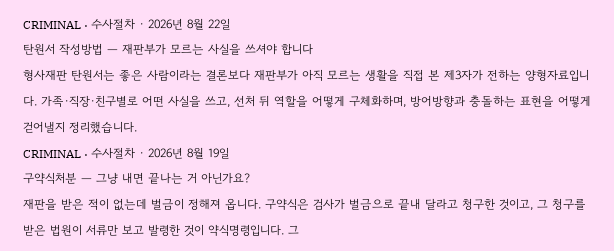CRIMINAL · 수사절차 · 2026년 8월 22일
탄원서 작성방법 — 재판부가 모르는 사실을 쓰셔야 합니다
형사재판 탄원서는 좋은 사람이라는 결론보다 재판부가 아직 모르는 생활을 직접 본 제3자가 전하는 양형자료입니다. 가족·직장·친구별로 어떤 사실을 쓰고, 선처 뒤 역할을 어떻게 구체화하며, 방어방향과 충돌하는 표현을 어떻게 걷어낼지 정리했습니다.
CRIMINAL · 수사절차 · 2026년 8월 19일
구약식처분 — 그냥 내면 끝나는 거 아닌가요?
재판을 받은 적이 없는데 벌금이 정해져 옵니다. 구약식은 검사가 벌금으로 끝내 달라고 청구한 것이고, 그 청구를 받은 법원이 서류만 보고 발령한 것이 약식명령입니다. 그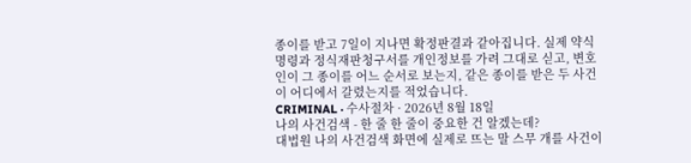종이를 받고 7일이 지나면 확정판결과 같아집니다. 실제 약식명령과 정식재판청구서를 개인정보를 가려 그대로 싣고, 변호인이 그 종이를 어느 순서로 보는지, 같은 종이를 받은 두 사건이 어디에서 갈렸는지를 적었습니다.
CRIMINAL · 수사절차 · 2026년 8월 18일
나의 사건검색 - 한 줄 한 줄이 중요한 건 알겠는데?
대법원 나의 사건검색 화면에 실제로 뜨는 말 스무 개를 사건이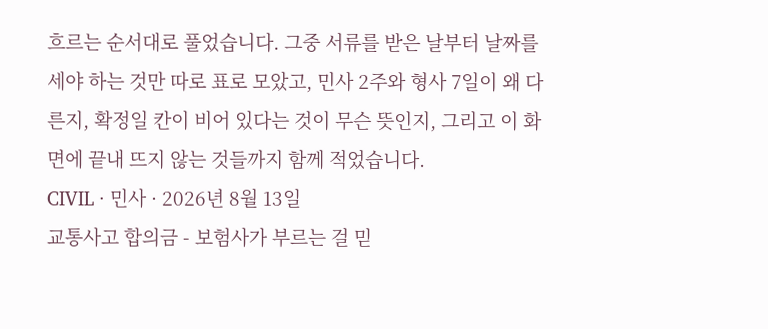흐르는 순서대로 풀었습니다. 그중 서류를 받은 날부터 날짜를 세야 하는 것만 따로 표로 모았고, 민사 2주와 형사 7일이 왜 다른지, 확정일 칸이 비어 있다는 것이 무슨 뜻인지, 그리고 이 화면에 끝내 뜨지 않는 것들까지 함께 적었습니다.
CIVIL · 민사 · 2026년 8월 13일
교통사고 합의금 - 보험사가 부르는 걸 믿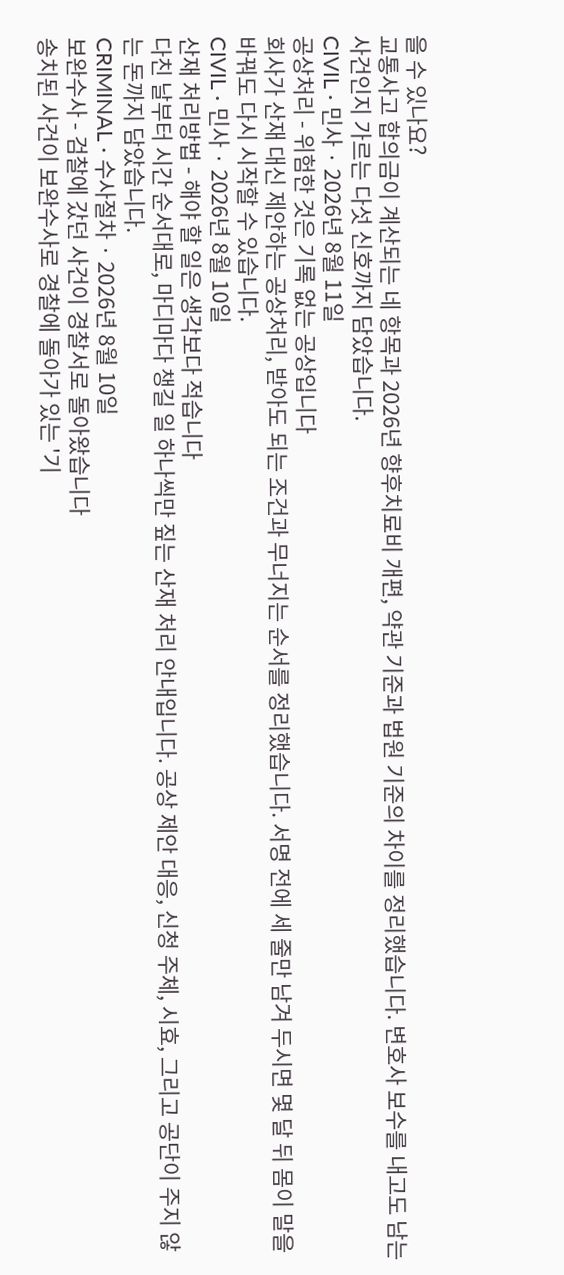을 수 있나요?
교통사고 합의금이 계산되는 네 항목과 2026년 향후치료비 개편, 약관 기준과 법원 기준의 차이를 정리했습니다. 변호사 보수를 내고도 남는 사건인지 가르는 다섯 신호까지 담았습니다.
CIVIL · 민사 · 2026년 8월 11일
공상처리 - 위험한 것은 기록 없는 공상입니다
회사가 산재 대신 제안하는 공상처리, 받아도 되는 조건과 무너지는 순서를 정리했습니다. 서명 전에 세 줄만 남겨 두시면 몇 달 뒤 몸이 말을 바꿔도 다시 시작할 수 있습니다.
CIVIL · 민사 · 2026년 8월 10일
산재 처리방법 - 해야 할 일은 생각보다 적습니다
다친 날부터 시간 순서대로, 마디마다 챙길 일 하나씩만 짚는 산재 처리 안내입니다. 공상 제안 대응, 신청 주체, 시효, 그리고 공단이 주지 않는 돈까지 담았습니다.
CRIMINAL · 수사절차 · 2026년 8월 10일
보완수사 - 검찰에 갔던 사건이 경찰서로 돌아왔습니다
송치된 사건이 보완수사로 경찰에 돌아가 있는 '기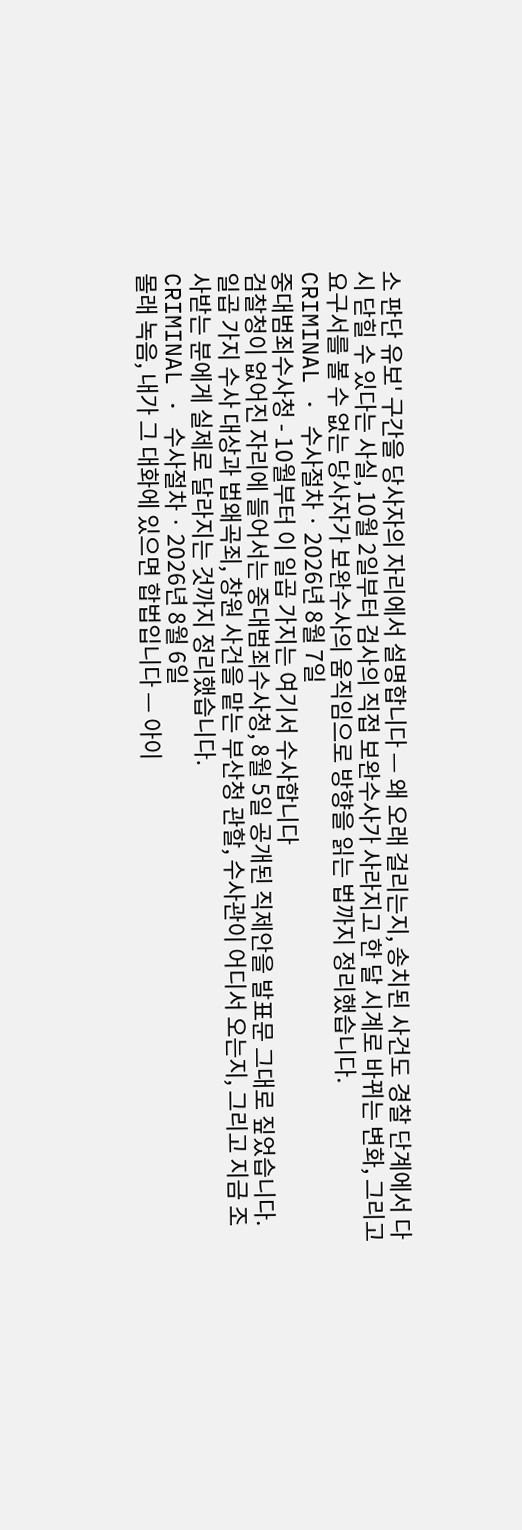소 판단 유보' 구간을 당사자의 자리에서 설명합니다 — 왜 오래 걸리는지, 송치된 사건도 경찰 단계에서 다시 닫힐 수 있다는 사실, 10월 2일부터 검사의 직접 보완수사가 사라지고 한 달 시계로 바뀌는 변화, 그리고 요구서를 볼 수 없는 당사자가 보완수사의 움직임으로 방향을 읽는 법까지 정리했습니다.
CRIMINAL · 수사절차 · 2026년 8월 7일
중대범죄수사청 - 10월부터 이 일곱 가지는 여기서 수사합니다
검찰청이 없어진 자리에 들어서는 중대범죄수사청, 8월 5일 공개된 직제안을 발표문 그대로 짚었습니다. 일곱 가지 수사 대상과 법왜곡죄, 창원 사건을 맡는 부산청 관할, 수사관이 어디서 오는지, 그리고 지금 조사받는 분에게 실제로 달라지는 것까지 정리했습니다.
CRIMINAL · 수사절차 · 2026년 8월 6일
몰래 녹음, 내가 그 대화에 있으면 합법입니다 — 아이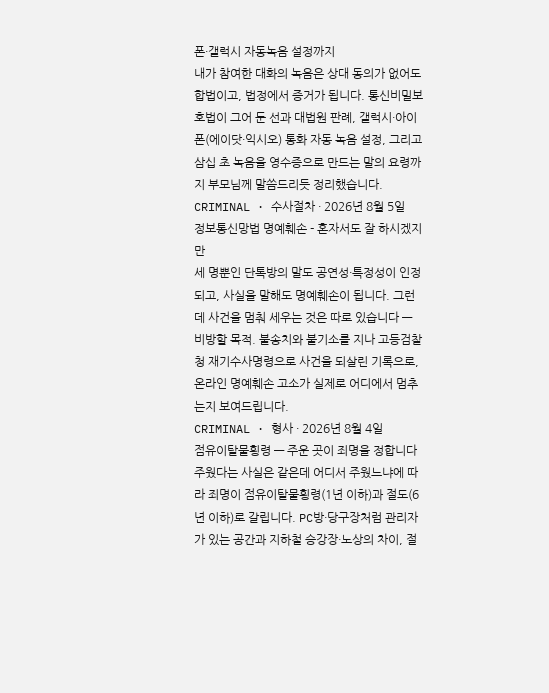폰·갤럭시 자동녹음 설정까지
내가 참여한 대화의 녹음은 상대 동의가 없어도 합법이고, 법정에서 증거가 됩니다. 통신비밀보호법이 그어 둔 선과 대법원 판례, 갤럭시·아이폰(에이닷·익시오) 통화 자동 녹음 설정, 그리고 삼십 초 녹음을 영수증으로 만드는 말의 요령까지 부모님께 말씀드리듯 정리했습니다.
CRIMINAL · 수사절차 · 2026년 8월 5일
정보통신망법 명예훼손 - 혼자서도 잘 하시겠지만
세 명뿐인 단톡방의 말도 공연성·특정성이 인정되고, 사실을 말해도 명예훼손이 됩니다. 그런데 사건을 멈춰 세우는 것은 따로 있습니다 — 비방할 목적. 불송치와 불기소를 지나 고등검찰청 재기수사명령으로 사건을 되살린 기록으로, 온라인 명예훼손 고소가 실제로 어디에서 멈추는지 보여드립니다.
CRIMINAL · 형사 · 2026년 8월 4일
점유이탈물횡령 — 주운 곳이 죄명을 정합니다
주웠다는 사실은 같은데 어디서 주웠느냐에 따라 죄명이 점유이탈물횡령(1년 이하)과 절도(6년 이하)로 갈립니다. PC방·당구장처럼 관리자가 있는 공간과 지하철 승강장·노상의 차이, 절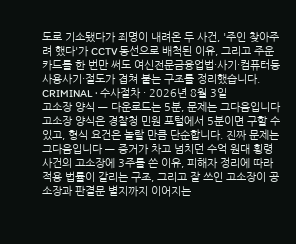도로 기소됐다가 죄명이 내려온 두 사건, '주인 찾아주려 했다'가 CCTV 동선으로 배척된 이유, 그리고 주운 카드를 한 번만 써도 여신전문금융업법·사기·컴퓨터등사용사기·절도가 겹쳐 붙는 구조를 정리했습니다.
CRIMINAL · 수사절차 · 2026년 8월 3일
고소장 양식 — 다운로드는 5분, 문제는 그다음입니다
고소장 양식은 경찰청 민원 포털에서 5분이면 구할 수 있고, 형식 요건은 놀랄 만큼 단순합니다. 진짜 문제는 그다음입니다 — 증거가 차고 넘치던 수억 원대 횡령 사건의 고소장에 3주를 쓴 이유, 피해자 정리에 따라 적용 법률이 갈리는 구조, 그리고 잘 쓰인 고소장이 공소장과 판결문 별지까지 이어지는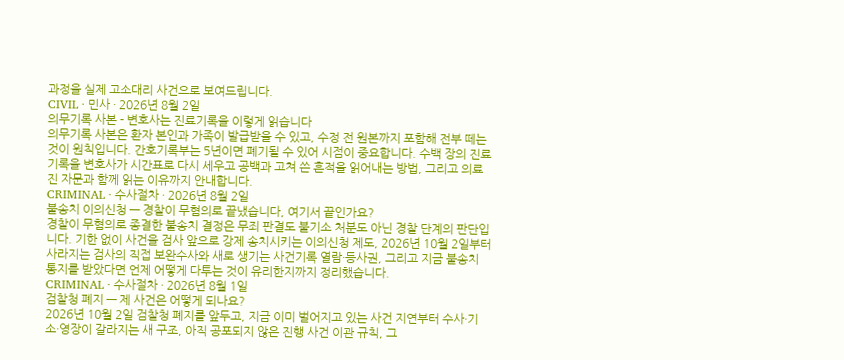과정을 실제 고소대리 사건으로 보여드립니다.
CIVIL · 민사 · 2026년 8월 2일
의무기록 사본 - 변호사는 진료기록을 이렇게 읽습니다
의무기록 사본은 환자 본인과 가족이 발급받을 수 있고, 수정 전 원본까지 포함해 전부 떼는 것이 원칙입니다. 간호기록부는 5년이면 폐기될 수 있어 시점이 중요합니다. 수백 장의 진료기록을 변호사가 시간표로 다시 세우고 공백과 고쳐 쓴 흔적을 읽어내는 방법, 그리고 의료진 자문과 함께 읽는 이유까지 안내합니다.
CRIMINAL · 수사절차 · 2026년 8월 2일
불송치 이의신청 — 경찰이 무혐의로 끝냈습니다, 여기서 끝인가요?
경찰이 무혐의로 종결한 불송치 결정은 무죄 판결도 불기소 처분도 아닌 경찰 단계의 판단입니다. 기한 없이 사건을 검사 앞으로 강제 송치시키는 이의신청 제도, 2026년 10월 2일부터 사라지는 검사의 직접 보완수사와 새로 생기는 사건기록 열람·등사권, 그리고 지금 불송치 통지를 받았다면 언제 어떻게 다투는 것이 유리한지까지 정리했습니다.
CRIMINAL · 수사절차 · 2026년 8월 1일
검찰청 폐지 — 제 사건은 어떻게 되나요?
2026년 10월 2일 검찰청 폐지를 앞두고, 지금 이미 벌어지고 있는 사건 지연부터 수사·기소·영장이 갈라지는 새 구조, 아직 공포되지 않은 진행 사건 이관 규칙, 그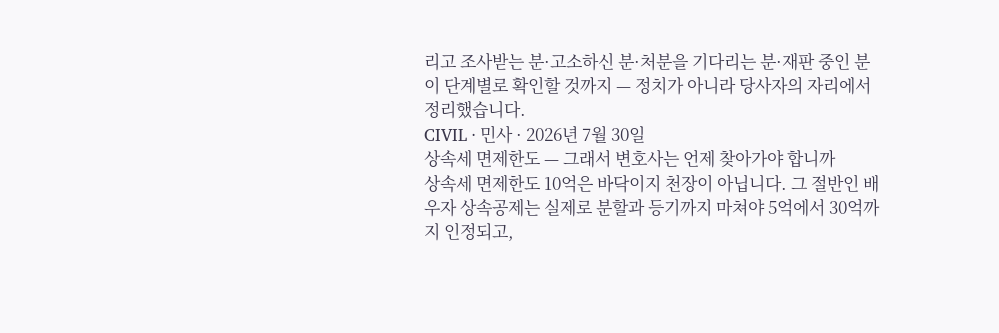리고 조사받는 분·고소하신 분·처분을 기다리는 분·재판 중인 분이 단계별로 확인할 것까지 — 정치가 아니라 당사자의 자리에서 정리했습니다.
CIVIL · 민사 · 2026년 7월 30일
상속세 면제한도 — 그래서 변호사는 언제 찾아가야 합니까
상속세 면제한도 10억은 바닥이지 천장이 아닙니다. 그 절반인 배우자 상속공제는 실제로 분할과 등기까지 마쳐야 5억에서 30억까지 인정되고,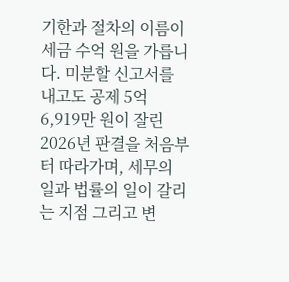기한과 절차의 이름이 세금 수억 원을 가릅니다. 미분할 신고서를 내고도 공제 5억 6,919만 원이 잘린 2026년 판결을 처음부터 따라가며, 세무의 일과 법률의 일이 갈리는 지점 그리고 변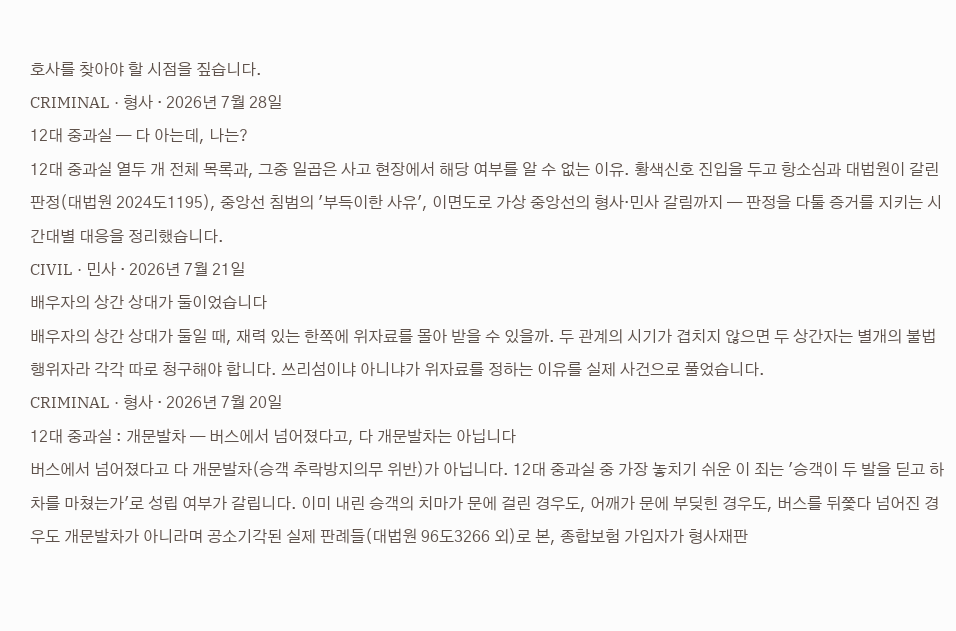호사를 찾아야 할 시점을 짚습니다.
CRIMINAL · 형사 · 2026년 7월 28일
12대 중과실 — 다 아는데, 나는?
12대 중과실 열두 개 전체 목록과, 그중 일곱은 사고 현장에서 해당 여부를 알 수 없는 이유. 황색신호 진입을 두고 항소심과 대법원이 갈린 판정(대법원 2024도1195), 중앙선 침범의 '부득이한 사유', 이면도로 가상 중앙선의 형사·민사 갈림까지 — 판정을 다툴 증거를 지키는 시간대별 대응을 정리했습니다.
CIVIL · 민사 · 2026년 7월 21일
배우자의 상간 상대가 둘이었습니다
배우자의 상간 상대가 둘일 때, 재력 있는 한쪽에 위자료를 몰아 받을 수 있을까. 두 관계의 시기가 겹치지 않으면 두 상간자는 별개의 불법행위자라 각각 따로 청구해야 합니다. 쓰리섬이냐 아니냐가 위자료를 정하는 이유를 실제 사건으로 풀었습니다.
CRIMINAL · 형사 · 2026년 7월 20일
12대 중과실 : 개문발차 — 버스에서 넘어졌다고, 다 개문발차는 아닙니다
버스에서 넘어졌다고 다 개문발차(승객 추락방지의무 위반)가 아닙니다. 12대 중과실 중 가장 놓치기 쉬운 이 죄는 '승객이 두 발을 딛고 하차를 마쳤는가'로 성립 여부가 갈립니다. 이미 내린 승객의 치마가 문에 걸린 경우도, 어깨가 문에 부딪힌 경우도, 버스를 뒤쫓다 넘어진 경우도 개문발차가 아니라며 공소기각된 실제 판례들(대법원 96도3266 외)로 본, 종합보험 가입자가 형사재판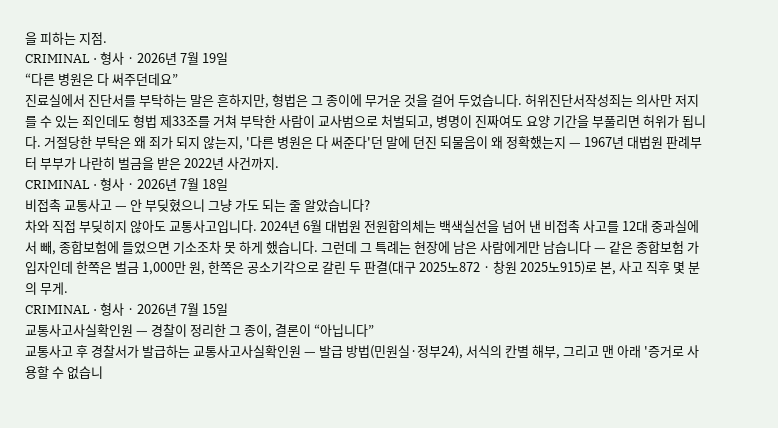을 피하는 지점.
CRIMINAL · 형사 · 2026년 7월 19일
“다른 병원은 다 써주던데요”
진료실에서 진단서를 부탁하는 말은 흔하지만, 형법은 그 종이에 무거운 것을 걸어 두었습니다. 허위진단서작성죄는 의사만 저지를 수 있는 죄인데도 형법 제33조를 거쳐 부탁한 사람이 교사범으로 처벌되고, 병명이 진짜여도 요양 기간을 부풀리면 허위가 됩니다. 거절당한 부탁은 왜 죄가 되지 않는지, '다른 병원은 다 써준다'던 말에 던진 되물음이 왜 정확했는지 — 1967년 대법원 판례부터 부부가 나란히 벌금을 받은 2022년 사건까지.
CRIMINAL · 형사 · 2026년 7월 18일
비접촉 교통사고 — 안 부딪혔으니 그냥 가도 되는 줄 알았습니다?
차와 직접 부딪히지 않아도 교통사고입니다. 2024년 6월 대법원 전원합의체는 백색실선을 넘어 낸 비접촉 사고를 12대 중과실에서 빼, 종합보험에 들었으면 기소조차 못 하게 했습니다. 그런데 그 특례는 현장에 남은 사람에게만 남습니다 — 같은 종합보험 가입자인데 한쪽은 벌금 1,000만 원, 한쪽은 공소기각으로 갈린 두 판결(대구 2025노872 · 창원 2025노915)로 본, 사고 직후 몇 분의 무게.
CRIMINAL · 형사 · 2026년 7월 15일
교통사고사실확인원 — 경찰이 정리한 그 종이, 결론이 “아닙니다”
교통사고 후 경찰서가 발급하는 교통사고사실확인원 — 발급 방법(민원실·정부24), 서식의 칸별 해부, 그리고 맨 아래 '증거로 사용할 수 없습니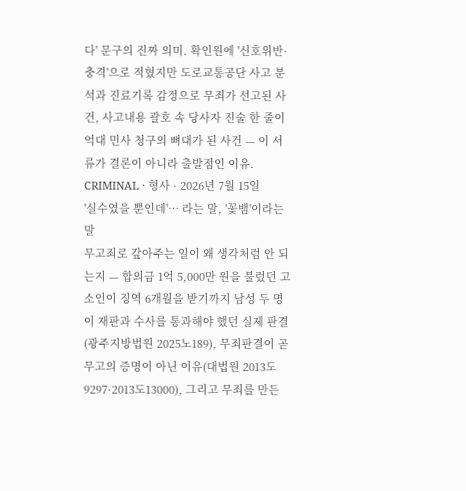다' 문구의 진짜 의미. 확인원에 '신호위반·충격'으로 적혔지만 도로교통공단 사고 분석과 진료기록 감정으로 무죄가 선고된 사건, 사고내용 괄호 속 당사자 진술 한 줄이 억대 민사 청구의 뼈대가 된 사건 — 이 서류가 결론이 아니라 출발점인 이유.
CRIMINAL · 형사 · 2026년 7월 15일
'실수였을 뿐인데'… 라는 말, '꽃뱀'이라는 말
무고죄로 갚아주는 일이 왜 생각처럼 안 되는지 — 합의금 1억 5,000만 원을 불렀던 고소인이 징역 6개월을 받기까지 남성 두 명이 재판과 수사를 통과해야 했던 실제 판결(광주지방법원 2025노189), 무죄판결이 곧 무고의 증명이 아닌 이유(대법원 2013도9297·2013도13000), 그리고 무죄를 만든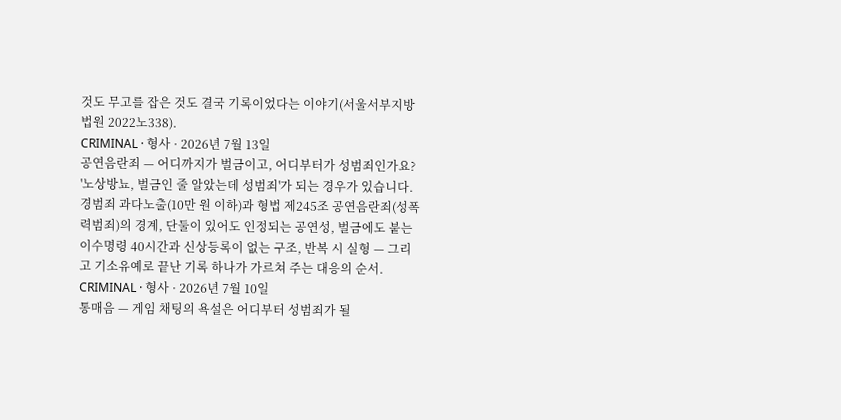것도 무고를 잡은 것도 결국 기록이었다는 이야기(서울서부지방법원 2022노338).
CRIMINAL · 형사 · 2026년 7월 13일
공연음란죄 — 어디까지가 벌금이고, 어디부터가 성범죄인가요?
'노상방뇨, 벌금인 줄 알았는데 성범죄'가 되는 경우가 있습니다. 경범죄 과다노출(10만 원 이하)과 형법 제245조 공연음란죄(성폭력범죄)의 경계, 단둘이 있어도 인정되는 공연성, 벌금에도 붙는 이수명령 40시간과 신상등록이 없는 구조, 반복 시 실형 — 그리고 기소유예로 끝난 기록 하나가 가르쳐 주는 대응의 순서.
CRIMINAL · 형사 · 2026년 7월 10일
통매음 — 게임 채팅의 욕설은 어디부터 성범죄가 될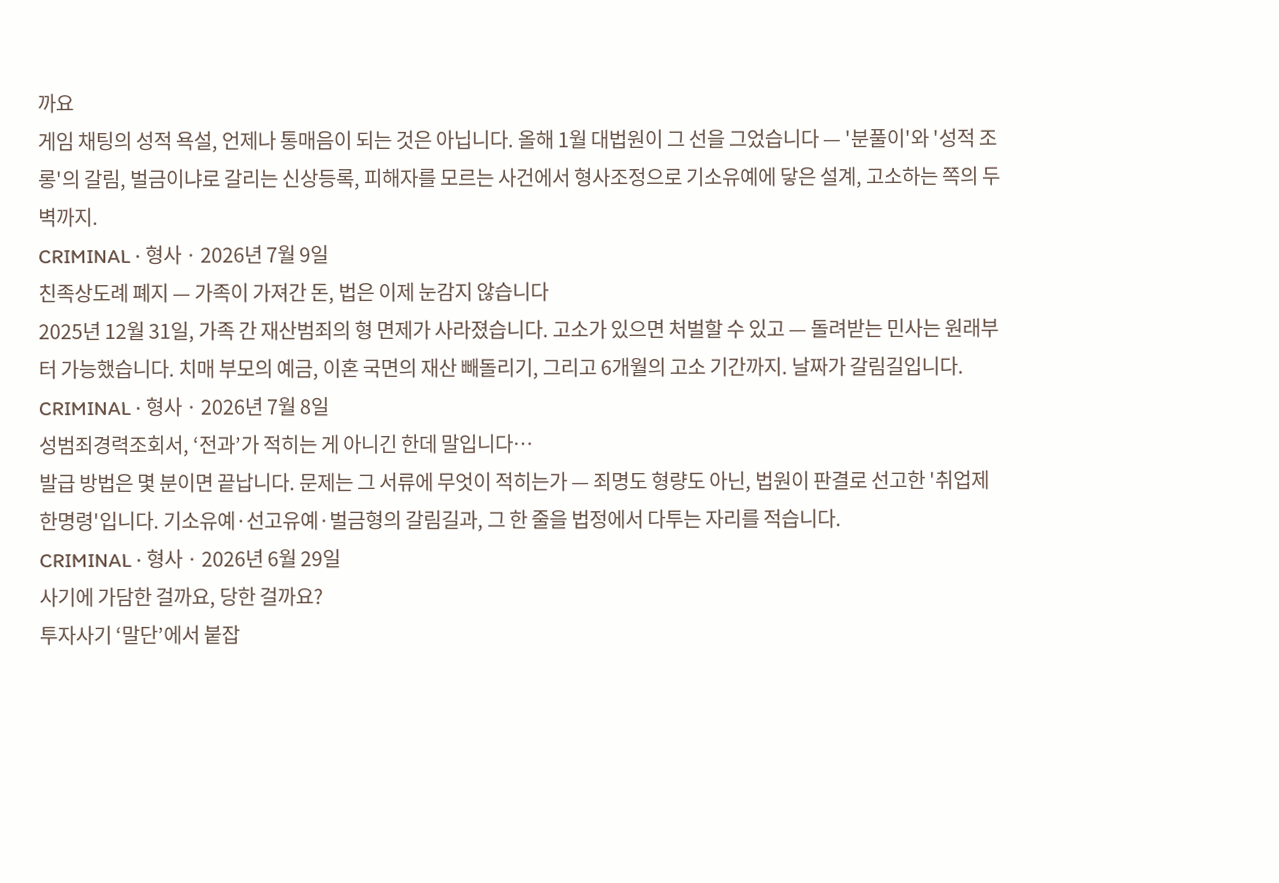까요
게임 채팅의 성적 욕설, 언제나 통매음이 되는 것은 아닙니다. 올해 1월 대법원이 그 선을 그었습니다 — '분풀이'와 '성적 조롱'의 갈림, 벌금이냐로 갈리는 신상등록, 피해자를 모르는 사건에서 형사조정으로 기소유예에 닿은 설계, 고소하는 쪽의 두 벽까지.
CRIMINAL · 형사 · 2026년 7월 9일
친족상도례 폐지 — 가족이 가져간 돈, 법은 이제 눈감지 않습니다
2025년 12월 31일, 가족 간 재산범죄의 형 면제가 사라졌습니다. 고소가 있으면 처벌할 수 있고 — 돌려받는 민사는 원래부터 가능했습니다. 치매 부모의 예금, 이혼 국면의 재산 빼돌리기, 그리고 6개월의 고소 기간까지. 날짜가 갈림길입니다.
CRIMINAL · 형사 · 2026년 7월 8일
성범죄경력조회서, ‘전과’가 적히는 게 아니긴 한데 말입니다…
발급 방법은 몇 분이면 끝납니다. 문제는 그 서류에 무엇이 적히는가 — 죄명도 형량도 아닌, 법원이 판결로 선고한 '취업제한명령'입니다. 기소유예·선고유예·벌금형의 갈림길과, 그 한 줄을 법정에서 다투는 자리를 적습니다.
CRIMINAL · 형사 · 2026년 6월 29일
사기에 가담한 걸까요, 당한 걸까요?
투자사기 ‘말단’에서 붙잡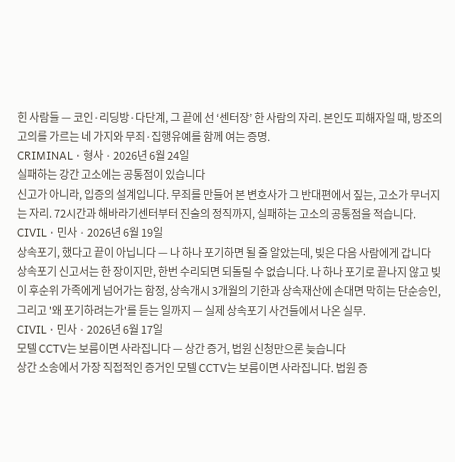힌 사람들 — 코인·리딩방·다단계, 그 끝에 선 ‘센터장’ 한 사람의 자리. 본인도 피해자일 때, 방조의 고의를 가르는 네 가지와 무죄·집행유예를 함께 여는 증명.
CRIMINAL · 형사 · 2026년 6월 24일
실패하는 강간 고소에는 공통점이 있습니다
신고가 아니라, 입증의 설계입니다. 무죄를 만들어 본 변호사가 그 반대편에서 짚는, 고소가 무너지는 자리. 72시간과 해바라기센터부터 진술의 정직까지, 실패하는 고소의 공통점을 적습니다.
CIVIL · 민사 · 2026년 6월 19일
상속포기, 했다고 끝이 아닙니다 — 나 하나 포기하면 될 줄 알았는데, 빚은 다음 사람에게 갑니다
상속포기 신고서는 한 장이지만, 한번 수리되면 되돌릴 수 없습니다. 나 하나 포기로 끝나지 않고 빚이 후순위 가족에게 넘어가는 함정, 상속개시 3개월의 기한과 상속재산에 손대면 막히는 단순승인, 그리고 '왜 포기하려는가'를 듣는 일까지 — 실제 상속포기 사건들에서 나온 실무.
CIVIL · 민사 · 2026년 6월 17일
모텔 CCTV는 보름이면 사라집니다 — 상간 증거, 법원 신청만으론 늦습니다
상간 소송에서 가장 직접적인 증거인 모텔 CCTV는 보름이면 사라집니다. 법원 증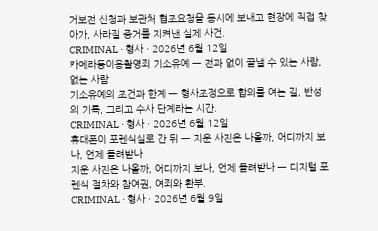거보전 신청과 보관처 협조요청을 동시에 보내고 현장에 직접 찾아가, 사라질 증거를 지켜낸 실제 사건.
CRIMINAL · 형사 · 2026년 6월 12일
카메라등이용촬영죄 기소유예 — 전과 없이 끝낼 수 있는 사람, 없는 사람
기소유예의 조건과 한계 — 형사조정으로 합의를 여는 길, 반성의 기록, 그리고 수사 단계라는 시간.
CRIMINAL · 형사 · 2026년 6월 12일
휴대폰이 포렌식실로 간 뒤 — 지운 사진은 나올까, 어디까지 보나, 언제 돌려받나
지운 사진은 나올까, 어디까지 보나, 언제 돌려받나 — 디지털 포렌식 절차와 참여권, 여죄와 환부.
CRIMINAL · 형사 · 2026년 6월 9일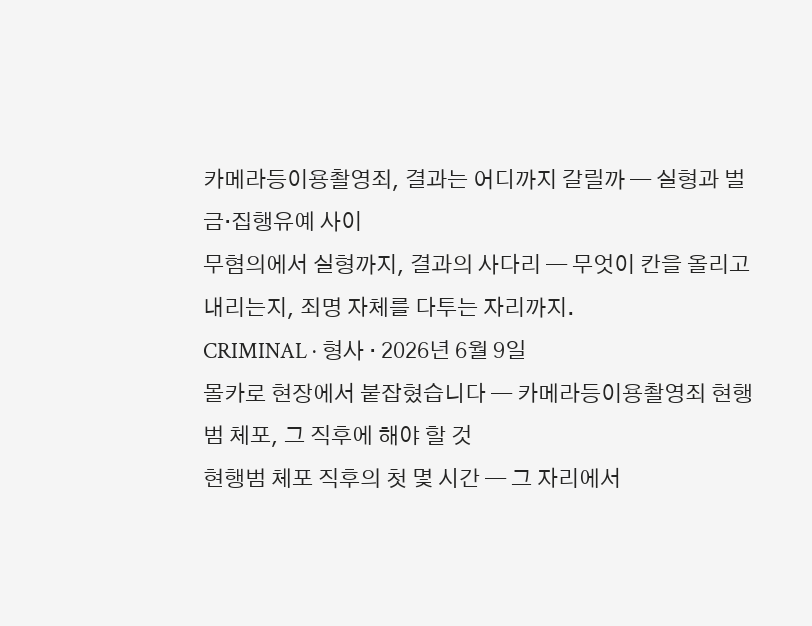카메라등이용촬영죄, 결과는 어디까지 갈릴까 — 실형과 벌금·집행유예 사이
무혐의에서 실형까지, 결과의 사다리 — 무엇이 칸을 올리고 내리는지, 죄명 자체를 다투는 자리까지.
CRIMINAL · 형사 · 2026년 6월 9일
몰카로 현장에서 붙잡혔습니다 — 카메라등이용촬영죄 현행범 체포, 그 직후에 해야 할 것
현행범 체포 직후의 첫 몇 시간 — 그 자리에서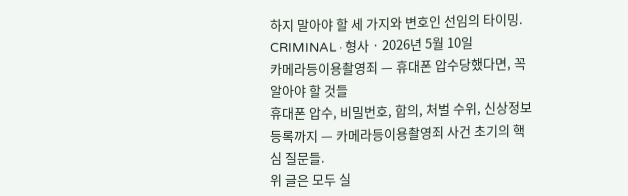하지 말아야 할 세 가지와 변호인 선임의 타이밍.
CRIMINAL · 형사 · 2026년 5월 10일
카메라등이용촬영죄 — 휴대폰 압수당했다면, 꼭 알아야 할 것들
휴대폰 압수, 비밀번호, 합의, 처벌 수위, 신상정보 등록까지 — 카메라등이용촬영죄 사건 초기의 핵심 질문들.
위 글은 모두 실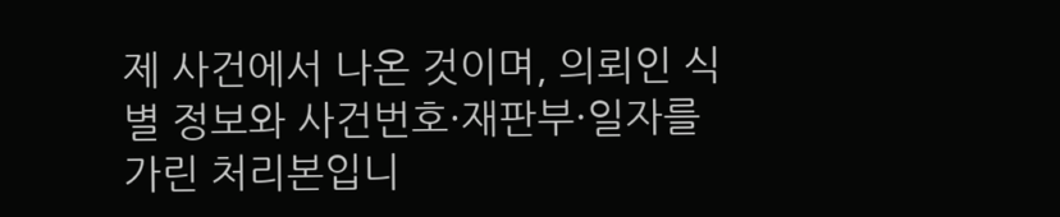제 사건에서 나온 것이며, 의뢰인 식별 정보와 사건번호·재판부·일자를 가린 처리본입니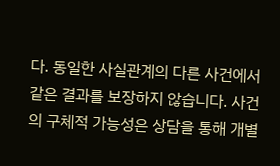다. 동일한 사실관계의 다른 사건에서 같은 결과를 보장하지 않습니다. 사건의 구체적 가능성은 상담을 통해 개별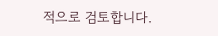적으로 검토합니다.